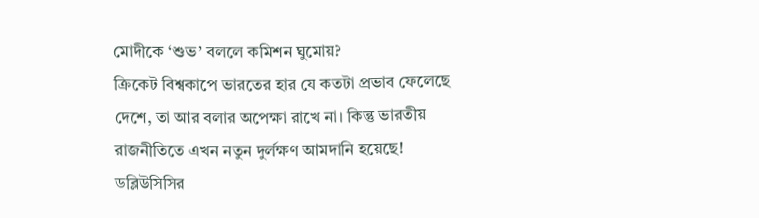মোদীকে ‘শুভ’ বললে কমিশন ঘুমোয়?
ক্রিকেট বিশ্বকাপে ভারতের হার যে কতটা প্রভাব ফেলেছে দেশে, তা আর বলার অপেক্ষা রাখে না। কিন্তু ভারতীয় রাজনীতিতে এখন নতুন দুর্লক্ষণ আমদানি হয়েছে! ডব্লিউসিসির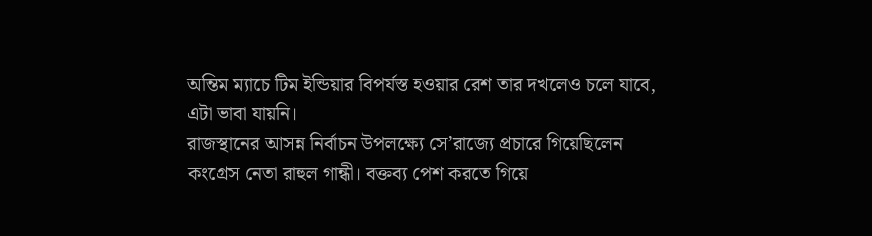অন্তিম ম্যাচে টিম ইন্ডিয়ার বিপর্যস্ত হওয়ার রেশ তার দখলেও চলে যাবে, এটা ভাবা যায়নি।
রাজস্থানের আসন্ন নির্বাচন উপলক্ষ্যে সে’রাজ্যে প্রচারে গিয়েছিলেন কংগ্রেস নেতা রাহুল গান্ধী। বক্তব্য পেশ করতে গিয়ে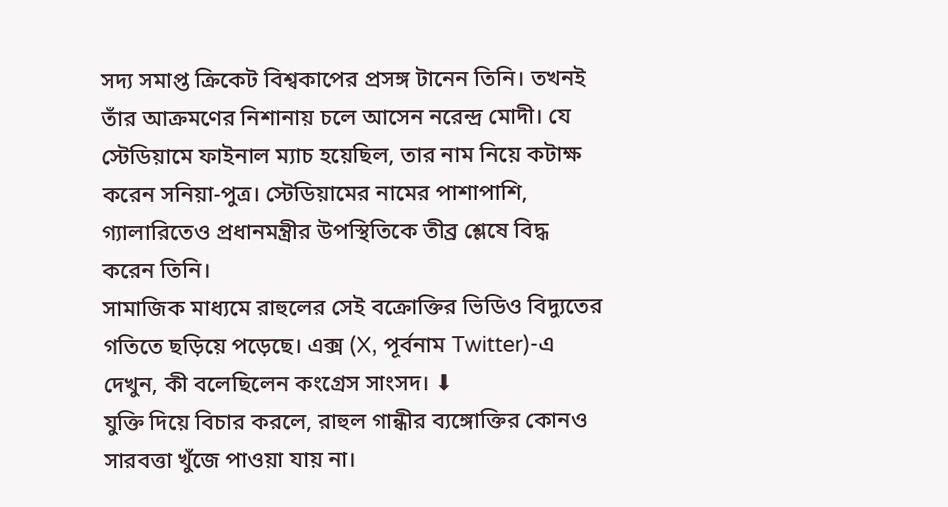সদ্য সমাপ্ত ক্রিকেট বিশ্বকাপের প্রসঙ্গ টানেন তিনি। তখনই তাঁর আক্রমণের নিশানায় চলে আসেন নরেন্দ্র মোদী। যে স্টেডিয়ামে ফাইনাল ম্যাচ হয়েছিল, তার নাম নিয়ে কটাক্ষ করেন সনিয়া-পুত্র। স্টেডিয়ামের নামের পাশাপাশি, গ্যালারিতেও প্রধানমন্ত্রীর উপস্থিতিকে তীব্র শ্লেষে বিদ্ধ করেন তিনি।
সামাজিক মাধ্যমে রাহুলের সেই বক্রোক্তির ভিডিও বিদ্যুতের গতিতে ছড়িয়ে পড়েছে। এক্স (X, পূর্বনাম Twitter)-এ দেখুন, কী বলেছিলেন কংগ্রেস সাংসদ। ⬇
যুক্তি দিয়ে বিচার করলে, রাহুল গান্ধীর ব্যঙ্গোক্তির কোনও সারবত্তা খুঁজে পাওয়া যায় না।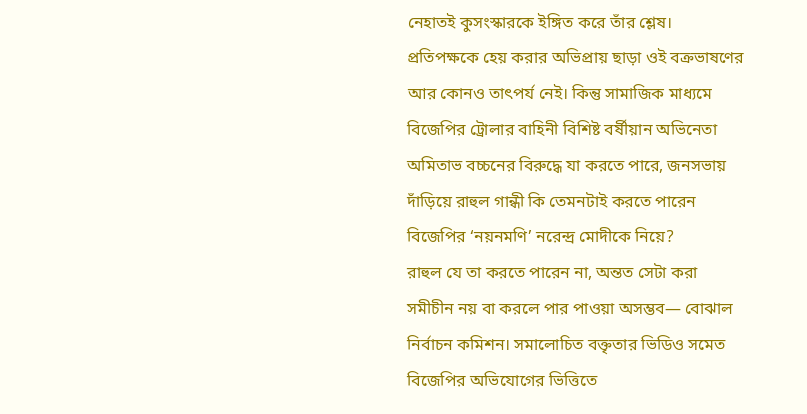নেহাতই কুসংস্কারকে ইঙ্গিত করে তাঁর শ্লেষ। প্রতিপক্ষকে হেয় করার অভিপ্রায় ছাড়া ওই বক্রভাষণের আর কোনও তাৎপর্য নেই। কিন্তু সামাজিক মাধ্যমে বিজেপির ট্রোলার বাহিনী বিশিষ্ট বর্ষীয়ান অভিনেতা অমিতাভ বচ্চনের বিরুদ্ধে যা করতে পারে, জনসভায় দাঁড়িয়ে রাহুল গান্ধী কি তেমনটাই করতে পারেন বিজেপির ‘নয়নমণি’ নরেন্দ্র মোদীকে নিয়ে?
রাহুল যে তা করতে পারেন না, অন্তত সেটা করা সমীচীন নয় বা করলে পার পাওয়া অসম্ভব— বোঝাল নির্বাচন কমিশন। সমালোচিত বক্তৃতার ভিডিও সমেত বিজেপির অভিযোগের ভিত্তিতে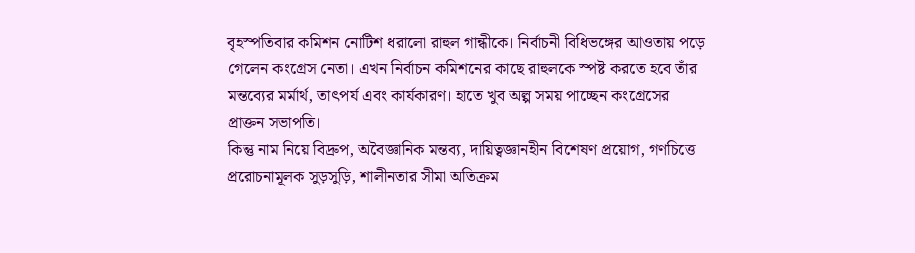বৃহস্পতিবার কমিশন নোটিশ ধরালো রাহুল গান্ধীকে। নির্বাচনী বিধিভঙ্গের আওতায় পড়ে গেলেন কংগ্রেস নেতা। এখন নির্বাচন কমিশনের কাছে রাহুলকে স্পষ্ট করতে হবে তাঁর মন্তব্যের মর্মার্থ, তাৎপর্য এবং কার্যকারণ। হাতে খুব অল্প সময় পাচ্ছেন কংগ্রেসের প্রাক্তন সভাপতি।
কিন্তু নাম নিয়ে বিদ্রুপ, অবৈজ্ঞানিক মন্তব্য, দায়িত্বজ্ঞানহীন বিশেষণ প্রয়োগ, গণচিত্তে প্ররোচনামূলক সুড়সুড়ি, শালীনতার সীমা অতিক্রম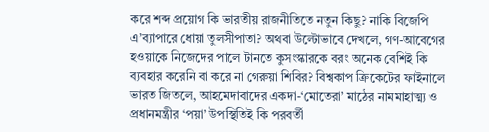করে শব্দ প্রয়োগ কি ভারতীয় রাজনীতিতে নতুন কিছু? নাকি বিজেপি এ’ব্যাপারে ধোয়া তুলসীপাতা? অথবা উল্টোভাবে দেখলে, গণ-আবেগের হওয়াকে নিজেদের পালে টানতে কুসংস্কারকে বরং অনেক বেশিই কি ব্যবহার করেনি বা করে না গেরুয়া শিবির? বিশ্বকাপ ক্রিকেটের ফাইনালে ভারত জিতলে, আহমেদাবাদের একদা-‘মোতেরা’ মাঠের নামমাহাত্ম্য ও প্রধানমন্ত্রীর ‘পয়া’ উপস্থিতিই কি পরবর্তী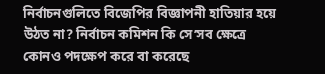নির্বাচনগুলিতে বিজেপির বিজ্ঞাপনী হাতিয়ার হয়ে উঠত না? নির্বাচন কমিশন কি সে’সব ক্ষেত্রে কোনও পদক্ষেপ করে বা করেছে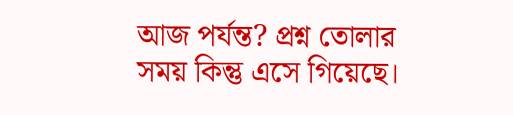আজ পর্যন্ত? প্রশ্ন তোলার সময় কিন্তু এসে গিয়েছে।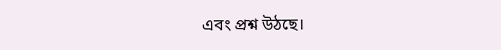এবং প্রশ্ন উঠছে।